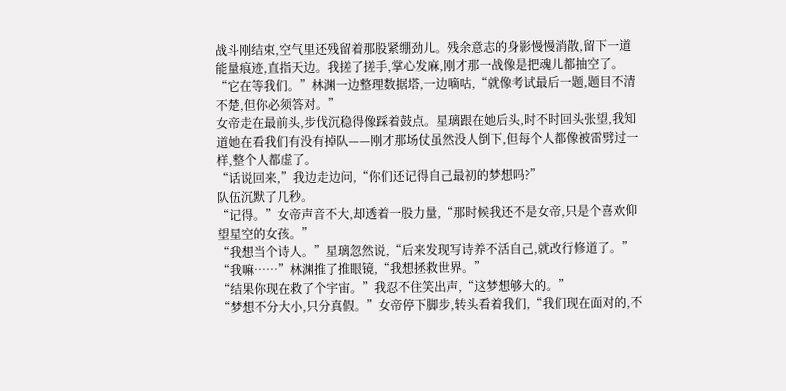战斗刚结束,空气里还残留着那股紧绷劲儿。残余意志的身影慢慢消散,留下一道能量痕迹,直指天边。我搓了搓手,掌心发麻,刚才那一战像是把魂儿都抽空了。
“它在等我们。”林渊一边整理数据塔,一边嘀咕,“就像考试最后一题,题目不清不楚,但你必须答对。”
女帝走在最前头,步伐沉稳得像踩着鼓点。星璃跟在她后头,时不时回头张望,我知道她在看我们有没有掉队——刚才那场仗虽然没人倒下,但每个人都像被雷劈过一样,整个人都虚了。
“话说回来,”我边走边问,“你们还记得自己最初的梦想吗?”
队伍沉默了几秒。
“记得。”女帝声音不大,却透着一股力量,“那时候我还不是女帝,只是个喜欢仰望星空的女孩。”
“我想当个诗人。”星璃忽然说,“后来发现写诗养不活自己,就改行修道了。”
“我嘛……”林渊推了推眼镜,“我想拯救世界。”
“结果你现在救了个宇宙。”我忍不住笑出声,“这梦想够大的。”
“梦想不分大小,只分真假。”女帝停下脚步,转头看着我们,“我们现在面对的,不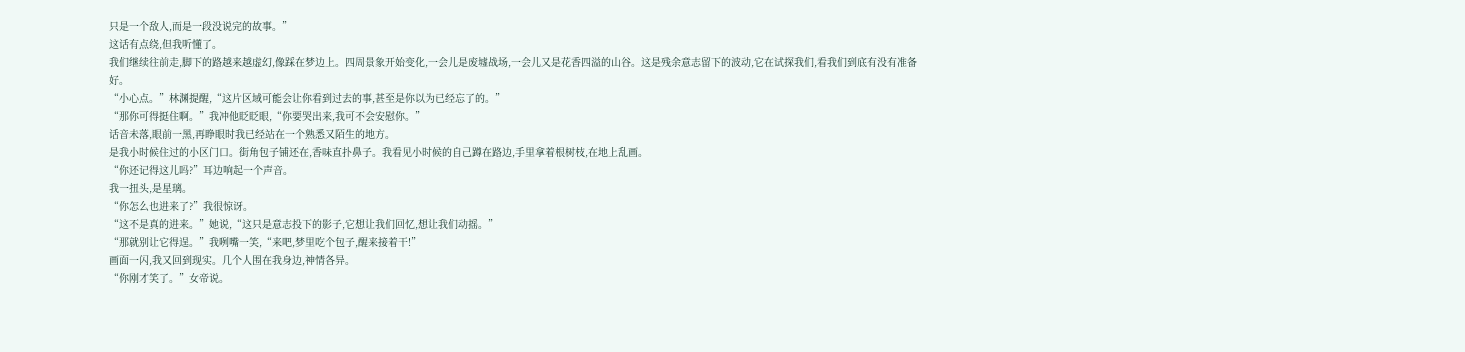只是一个敌人,而是一段没说完的故事。”
这话有点绕,但我听懂了。
我们继续往前走,脚下的路越来越虚幻,像踩在梦边上。四周景象开始变化,一会儿是废墟战场,一会儿又是花香四溢的山谷。这是残余意志留下的波动,它在试探我们,看我们到底有没有准备好。
“小心点。”林渊提醒,“这片区域可能会让你看到过去的事,甚至是你以为已经忘了的。”
“那你可得挺住啊。”我冲他眨眨眼,“你要哭出来,我可不会安慰你。”
话音未落,眼前一黑,再睁眼时我已经站在一个熟悉又陌生的地方。
是我小时候住过的小区门口。街角包子铺还在,香味直扑鼻子。我看见小时候的自己蹲在路边,手里拿着根树枝,在地上乱画。
“你还记得这儿吗?”耳边响起一个声音。
我一扭头,是星璃。
“你怎么也进来了?”我很惊讶。
“这不是真的进来。”她说,“这只是意志投下的影子,它想让我们回忆,想让我们动摇。”
“那就别让它得逞。”我咧嘴一笑,“来吧,梦里吃个包子,醒来接着干!”
画面一闪,我又回到现实。几个人围在我身边,神情各异。
“你刚才笑了。”女帝说。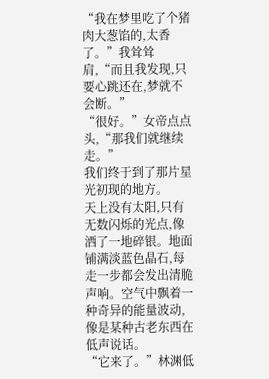“我在梦里吃了个猪肉大葱馅的,太香了。”我耸耸肩,“而且我发现,只要心跳还在,梦就不会断。”
“很好。”女帝点点头,“那我们就继续走。”
我们终于到了那片星光初现的地方。
天上没有太阳,只有无数闪烁的光点,像洒了一地碎银。地面铺满淡蓝色晶石,每走一步都会发出清脆声响。空气中飘着一种奇异的能量波动,像是某种古老东西在低声说话。
“它来了。”林渊低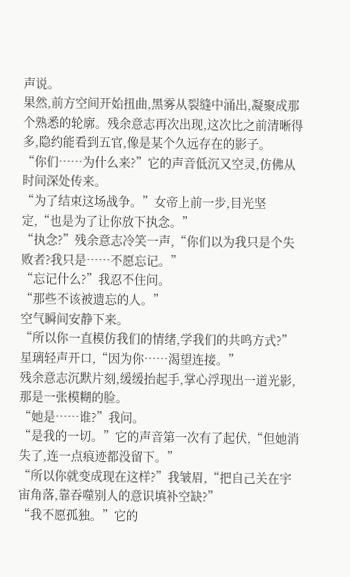声说。
果然,前方空间开始扭曲,黑雾从裂缝中涌出,凝聚成那个熟悉的轮廓。残余意志再次出现,这次比之前清晰得多,隐约能看到五官,像是某个久远存在的影子。
“你们……为什么来?”它的声音低沉又空灵,仿佛从时间深处传来。
“为了结束这场战争。”女帝上前一步,目光坚定,“也是为了让你放下执念。”
“执念?”残余意志冷笑一声,“你们以为我只是个失败者?我只是……不愿忘记。”
“忘记什么?”我忍不住问。
“那些不该被遗忘的人。”
空气瞬间安静下来。
“所以你一直模仿我们的情绪,学我们的共鸣方式?”星璃轻声开口,“因为你……渴望连接。”
残余意志沉默片刻,缓缓抬起手,掌心浮现出一道光影,那是一张模糊的脸。
“她是……谁?”我问。
“是我的一切。”它的声音第一次有了起伏,“但她消失了,连一点痕迹都没留下。”
“所以你就变成现在这样?”我皱眉,“把自己关在宇宙角落,靠吞噬别人的意识填补空缺?”
“我不愿孤独。”它的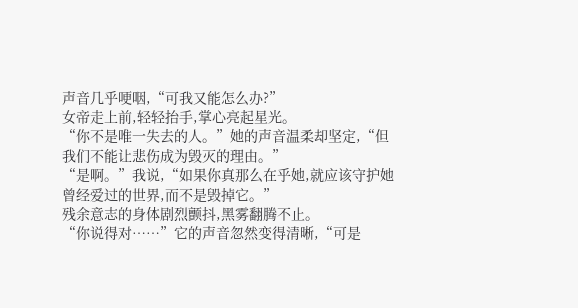声音几乎哽咽,“可我又能怎么办?”
女帝走上前,轻轻抬手,掌心亮起星光。
“你不是唯一失去的人。”她的声音温柔却坚定,“但我们不能让悲伤成为毁灭的理由。”
“是啊。”我说,“如果你真那么在乎她,就应该守护她曾经爱过的世界,而不是毁掉它。”
残余意志的身体剧烈颤抖,黑雾翻腾不止。
“你说得对……”它的声音忽然变得清晰,“可是